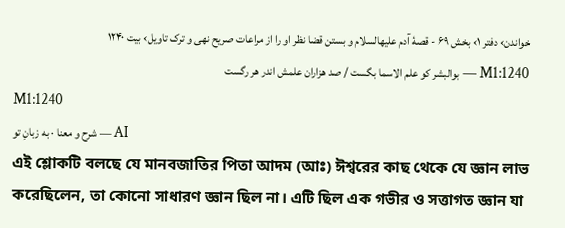خواندن› دفتر ۱› بخش ۶۹ - قصهٔ آدم علیهالسلام و بستن قضا نظر او را از مراعات صریح نهی و ترک تاویل› بیت ۱۲۴۰
M1:1240 — بوالبشر کو علم الاسما بگست / صد هزاران علمش اندر هر رگست
M1:1240
شرح و معنا · به زبانِ تو — AI
এই শ্লোকটি বলছে যে মানবজাতির পিতা আদম (আঃ) ঈশ্বরের কাছ থেকে যে জ্ঞান লাভ করেছিলেন, তা কোনো সাধারণ জ্ঞান ছিল না। এটি ছিল এক গভীর ও সত্তাগত জ্ঞান যা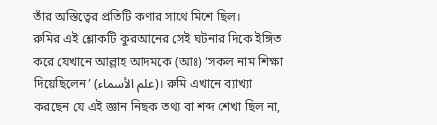তাঁর অস্তিত্বের প্রতিটি কণার সাথে মিশে ছিল।
রুমির এই শ্লোকটি কুরআনের সেই ঘটনার দিকে ইঙ্গিত করে যেখানে আল্লাহ আদমকে (আঃ) ‘সকল নাম শিক্ষা দিয়েছিলেন’ (علم الأسماء)। রুমি এখানে ব্যাখ্যা করছেন যে এই জ্ঞান নিছক তথ্য বা শব্দ শেখা ছিল না,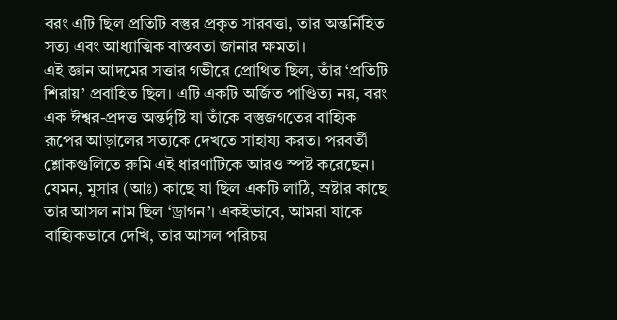বরং এটি ছিল প্রতিটি বস্তুর প্রকৃত সারবত্তা, তার অন্তর্নিহিত সত্য এবং আধ্যাত্মিক বাস্তবতা জানার ক্ষমতা।
এই জ্ঞান আদমের সত্তার গভীরে প্রোথিত ছিল, তাঁর ‘প্রতিটি শিরায়’ প্রবাহিত ছিল। এটি একটি অর্জিত পাণ্ডিত্য নয়, বরং এক ঈশ্বর-প্রদত্ত অন্তর্দৃষ্টি যা তাঁকে বস্তুজগতের বাহ্যিক রূপের আড়ালের সত্যকে দেখতে সাহায্য করত। পরবর্তী শ্লোকগুলিতে রুমি এই ধারণাটিকে আরও স্পষ্ট করেছেন। যেমন, মুসার (আঃ) কাছে যা ছিল একটি লাঠি, স্রষ্টার কাছে তার আসল নাম ছিল ‘ড্রাগন’। একইভাবে, আমরা যাকে বাহ্যিকভাবে দেখি, তার আসল পরিচয়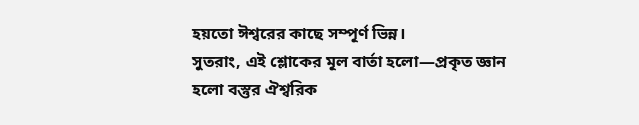হয়তো ঈশ্বরের কাছে সম্পূর্ণ ভিন্ন।
সুতরাং, এই শ্লোকের মূল বার্তা হলো—প্রকৃত জ্ঞান হলো বস্তুর ঐশ্বরিক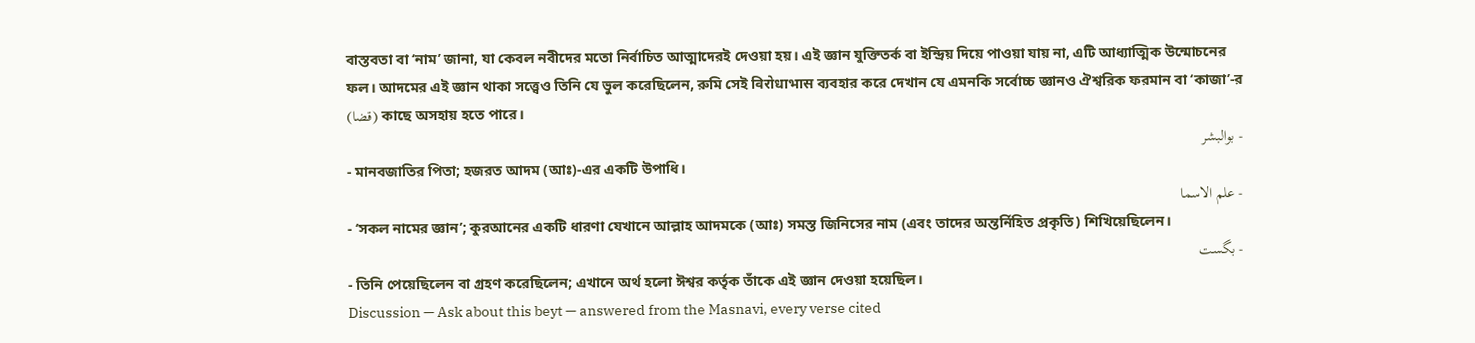বাস্তবতা বা ‘নাম’ জানা, যা কেবল নবীদের মতো নির্বাচিত আত্মাদেরই দেওয়া হয়। এই জ্ঞান যুক্তিতর্ক বা ইন্দ্রিয় দিয়ে পাওয়া যায় না, এটি আধ্যাত্মিক উন্মোচনের ফল। আদমের এই জ্ঞান থাকা সত্ত্বেও তিনি যে ভুল করেছিলেন, রুমি সেই विरोधाभास ব্যবহার করে দেখান যে এমনকি সর্বোচ্চ জ্ঞানও ঐশ্বরিক ফরমান বা ‘কাজা’-র (قضا) কাছে অসহায় হতে পারে।
- بوالبشر
- মানবজাতির পিতা; হজরত আদম (আঃ)-এর একটি উপাধি।
- علم الاسما
- ‘সকল নামের জ্ঞান’; কুরআনের একটি ধারণা যেখানে আল্লাহ আদমকে (আঃ) সমস্ত জিনিসের নাম (এবং তাদের অন্তর্নিহিত প্রকৃতি) শিখিয়েছিলেন।
- بگست
- তিনি পেয়েছিলেন বা গ্রহণ করেছিলেন; এখানে অর্থ হলো ঈশ্বর কর্তৃক তাঁকে এই জ্ঞান দেওয়া হয়েছিল।
Discussion — Ask about this beyt — answered from the Masnavi, every verse cited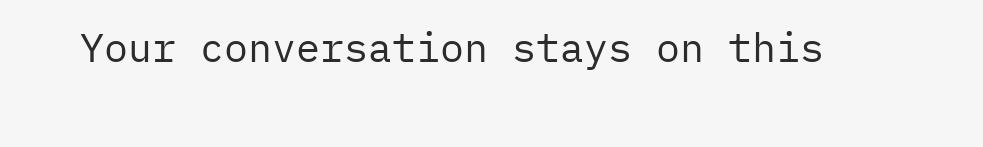Your conversation stays on this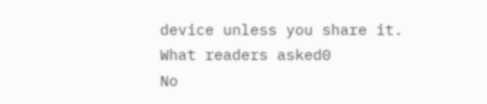device unless you share it.
What readers asked0
No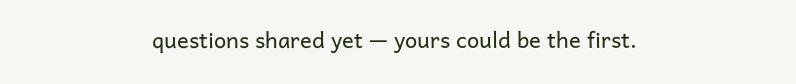questions shared yet — yours could be the first.